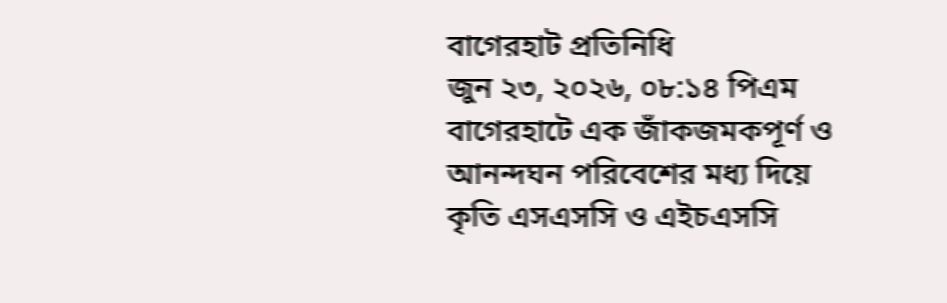বাগেরহাট প্রতিনিধি
জুন ২৩, ২০২৬, ০৮:১৪ পিএম
বাগেরহাটে এক জাঁকজমকপূর্ণ ও আনন্দঘন পরিবেশের মধ্য দিয়ে কৃতি এসএসসি ও এইচএসসি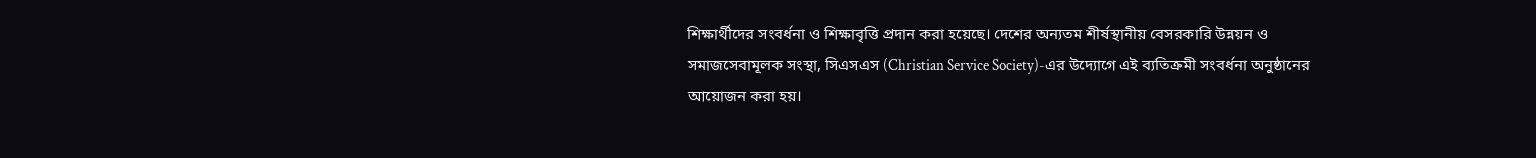শিক্ষার্থীদের সংবর্ধনা ও শিক্ষাবৃত্তি প্রদান করা হয়েছে। দেশের অন্যতম শীর্ষস্থানীয় বেসরকারি উন্নয়ন ও সমাজসেবামূলক সংস্থা, সিএসএস (Christian Service Society)-এর উদ্যোগে এই ব্যতিক্রমী সংবর্ধনা অনুষ্ঠানের আয়োজন করা হয়।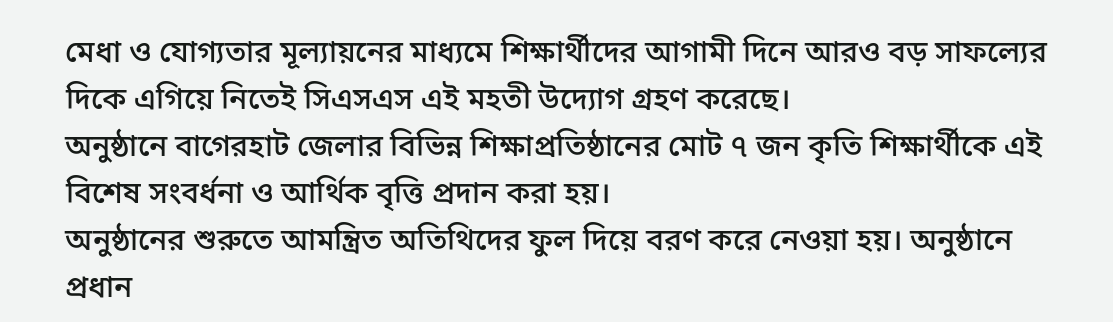মেধা ও যোগ্যতার মূল্যায়নের মাধ্যমে শিক্ষার্থীদের আগামী দিনে আরও বড় সাফল্যের দিকে এগিয়ে নিতেই সিএসএস এই মহতী উদ্যোগ গ্রহণ করেছে।
অনুষ্ঠানে বাগেরহাট জেলার বিভিন্ন শিক্ষাপ্রতিষ্ঠানের মোট ৭ জন কৃতি শিক্ষার্থীকে এই বিশেষ সংবর্ধনা ও আর্থিক বৃত্তি প্রদান করা হয়।
অনুষ্ঠানের শুরুতে আমন্ত্রিত অতিথিদের ফুল দিয়ে বরণ করে নেওয়া হয়। অনুষ্ঠানে প্রধান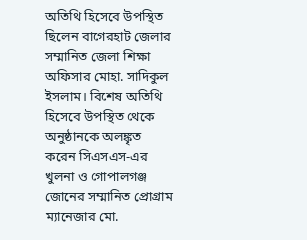অতিথি হিসেবে উপস্থিত ছিলেন বাগেরহাট জেলার সম্মানিত জেলা শিক্ষা অফিসার মোহা. সাদিকুল ইসলাম। বিশেষ অতিথি হিসেবে উপস্থিত থেকে অনুষ্ঠানকে অলঙ্কৃত করেন সিএসএস-এর খুলনা ও গোপালগঞ্জ জোনের সম্মানিত প্রোগ্রাম ম্যানেজার মো.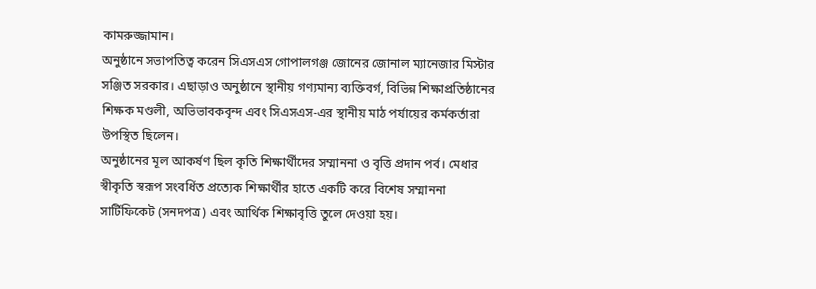কামরুজ্জামান।
অনুষ্ঠানে সভাপতিত্ব করেন সিএসএস গোপালগঞ্জ জোনের জোনাল ম্যানেজার মিস্টার সঞ্জিত সরকার। এছাড়াও অনুষ্ঠানে স্থানীয় গণ্যমান্য ব্যক্তিবর্গ, বিভিন্ন শিক্ষাপ্রতিষ্ঠানের শিক্ষক মণ্ডলী, অভিভাবকবৃন্দ এবং সিএসএস-এর স্থানীয় মাঠ পর্যায়ের কর্মকর্তারা উপস্থিত ছিলেন।
অনুষ্ঠানের মূল আকর্ষণ ছিল কৃতি শিক্ষার্থীদের সম্মাননা ও বৃত্তি প্রদান পর্ব। মেধার স্বীকৃতি স্বরূপ সংবর্ধিত প্রত্যেক শিক্ষার্থীর হাতে একটি করে বিশেষ সম্মাননা সার্টিফিকেট (সনদপত্র) এবং আর্থিক শিক্ষাবৃত্তি তুলে দেওয়া হয়।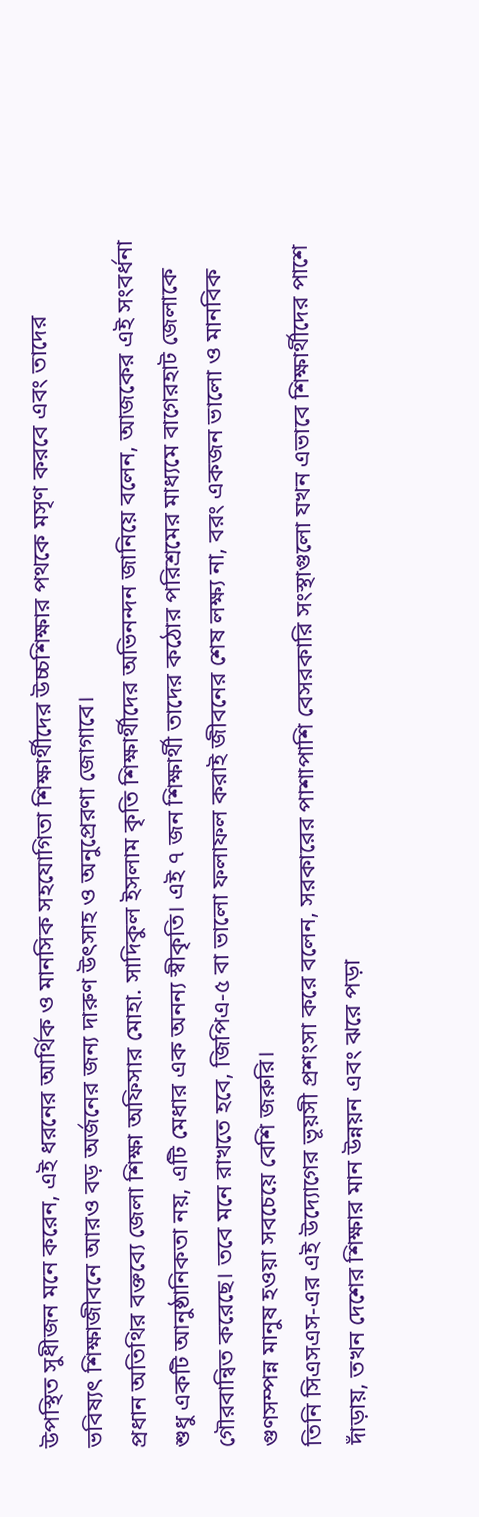উপস্থিত সুধীজন মনে করেন, এই ধরনের আর্থিক ও মানসিক সহযোগিতা শিক্ষার্থীদের উচ্চশিক্ষার পথকে মসৃণ করবে এবং তাদের ভবিষ্যৎ শিক্ষাজীবনে আরও বড় অর্জনের জন্য দারুণ উৎসাহ ও অনুপ্রেরণা জোগাবে।
প্রধান অতিথির বক্তব্যে জেলা শিক্ষা অফিসার মোহা. সাদিকুল ইসলাম কৃতি শিক্ষার্থীদের অভিনন্দন জানিয়ে বলেন, আজকের এই সংবর্ধনা শুধু একটি আনুষ্ঠানিকতা নয়, এটি মেধার এক অনন্য স্বীকৃতি। এই ৭ জন শিক্ষার্থী তাদের কঠোর পরিশ্রমের মাধ্যমে বাগেরহাট জেলাকে গৌরবান্বিত করেছে। তবে মনে রাখতে হবে, জিপিএ-৫ বা ভালো ফলাফল করাই জীবনের শেষ লক্ষ্য না, বরং একজন ভালো ও মানবিক গুণসম্পন্ন মানুষ হওয়া সবচেয়ে বেশি জরুরি।
তিনি সিএসএস-এর এই উদ্যোগের ভূয়সী প্রশংসা করে বলেন, সরকারের পাশাপাশি বেসরকারি সংস্থাগুলো যখন এভাবে শিক্ষার্থীদের পাশে দাঁড়ায়, তখন দেশের শিক্ষার মান উন্নয়ন এবং ঝরে পড়া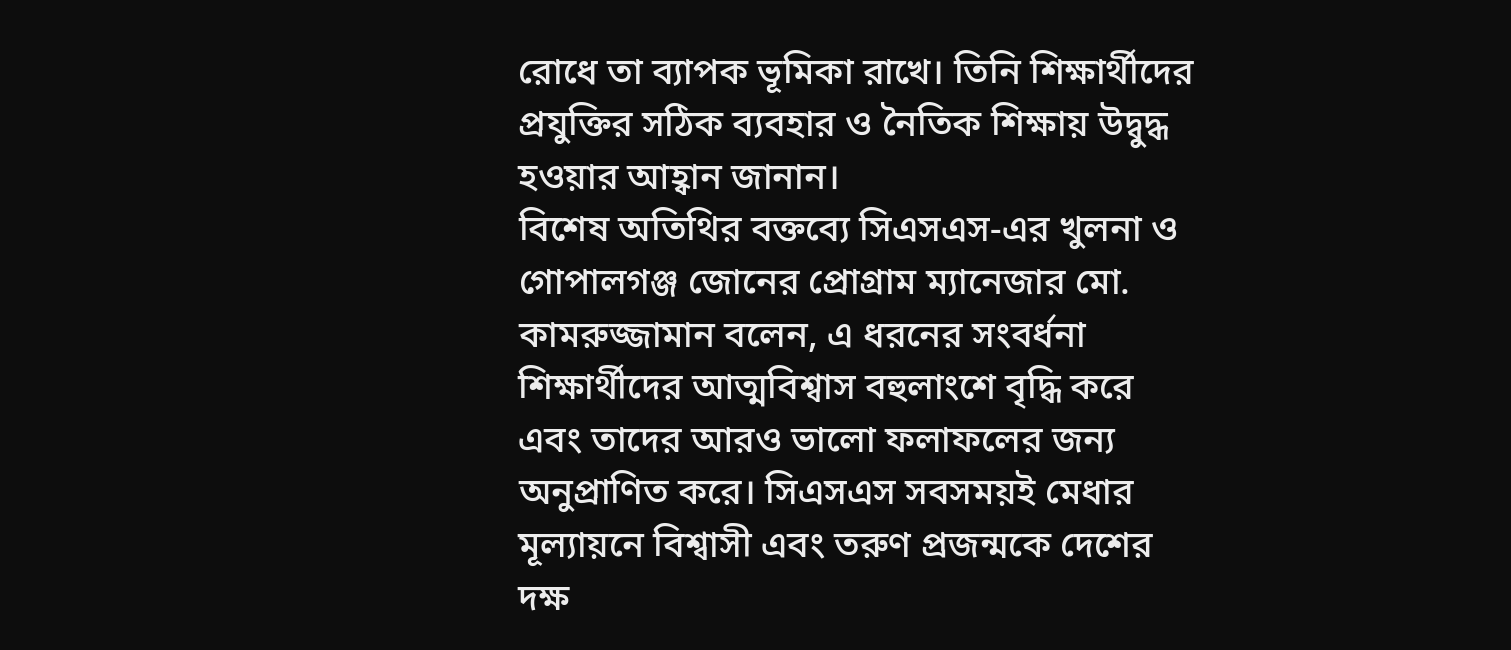রোধে তা ব্যাপক ভূমিকা রাখে। তিনি শিক্ষার্থীদের প্রযুক্তির সঠিক ব্যবহার ও নৈতিক শিক্ষায় উদ্বুদ্ধ হওয়ার আহ্বান জানান।
বিশেষ অতিথির বক্তব্যে সিএসএস-এর খুলনা ও গোপালগঞ্জ জোনের প্রোগ্রাম ম্যানেজার মো. কামরুজ্জামান বলেন, এ ধরনের সংবর্ধনা শিক্ষার্থীদের আত্মবিশ্বাস বহুলাংশে বৃদ্ধি করে এবং তাদের আরও ভালো ফলাফলের জন্য অনুপ্রাণিত করে। সিএসএস সবসময়ই মেধার মূল্যায়নে বিশ্বাসী এবং তরুণ প্রজন্মকে দেশের দক্ষ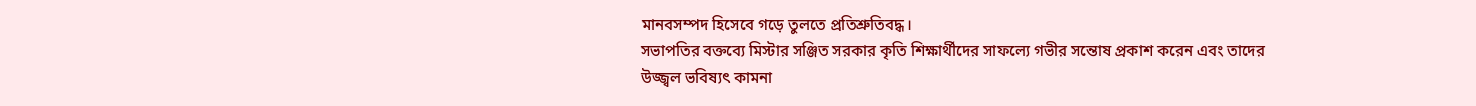মানবসম্পদ হিসেবে গড়ে তুলতে প্রতিশ্রুতিবদ্ধ।
সভাপতির বক্তব্যে মিস্টার সঞ্জিত সরকার কৃতি শিক্ষার্থীদের সাফল্যে গভীর সন্তোষ প্রকাশ করেন এবং তাদের উজ্জ্বল ভবিষ্যৎ কামনা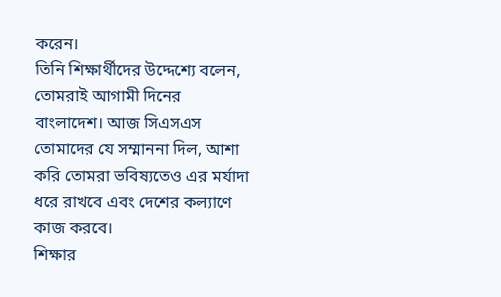করেন।
তিনি শিক্ষার্থীদের উদ্দেশ্যে বলেন, তোমরাই আগামী দিনের বাংলাদেশ। আজ সিএসএস তোমাদের যে সম্মাননা দিল, আশা করি তোমরা ভবিষ্যতেও এর মর্যাদা ধরে রাখবে এবং দেশের কল্যাণে কাজ করবে।
শিক্ষার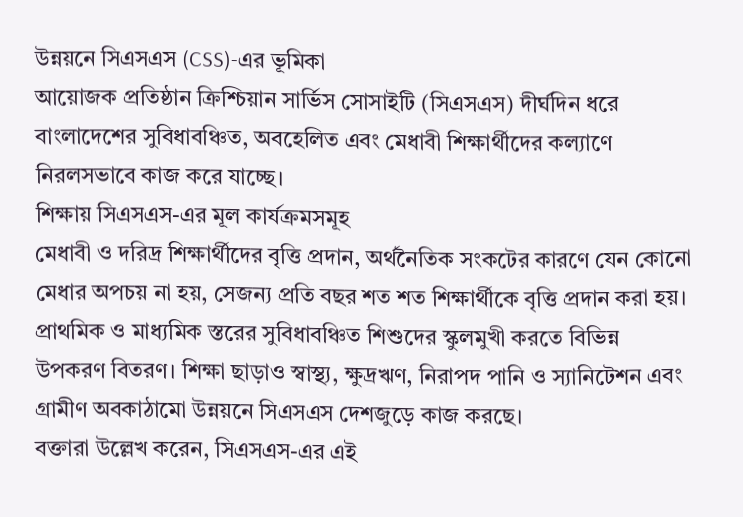উন্নয়নে সিএসএস (CSS)-এর ভূমিকা
আয়োজক প্রতিষ্ঠান ক্রিশ্চিয়ান সার্ভিস সোসাইটি (সিএসএস) দীর্ঘদিন ধরে বাংলাদেশের সুবিধাবঞ্চিত, অবহেলিত এবং মেধাবী শিক্ষার্থীদের কল্যাণে নিরলসভাবে কাজ করে যাচ্ছে।
শিক্ষায় সিএসএস-এর মূল কার্যক্রমসমূহ
মেধাবী ও দরিদ্র শিক্ষার্থীদের বৃত্তি প্রদান, অর্থনৈতিক সংকটের কারণে যেন কোনো মেধার অপচয় না হয়, সেজন্য প্রতি বছর শত শত শিক্ষার্থীকে বৃত্তি প্রদান করা হয়।
প্রাথমিক ও মাধ্যমিক স্তরের সুবিধাবঞ্চিত শিশুদের স্কুলমুখী করতে বিভিন্ন উপকরণ বিতরণ। শিক্ষা ছাড়াও স্বাস্থ্য, ক্ষুদ্রঋণ, নিরাপদ পানি ও স্যানিটেশন এবং গ্রামীণ অবকাঠামো উন্নয়নে সিএসএস দেশজুড়ে কাজ করছে।
বক্তারা উল্লেখ করেন, সিএসএস-এর এই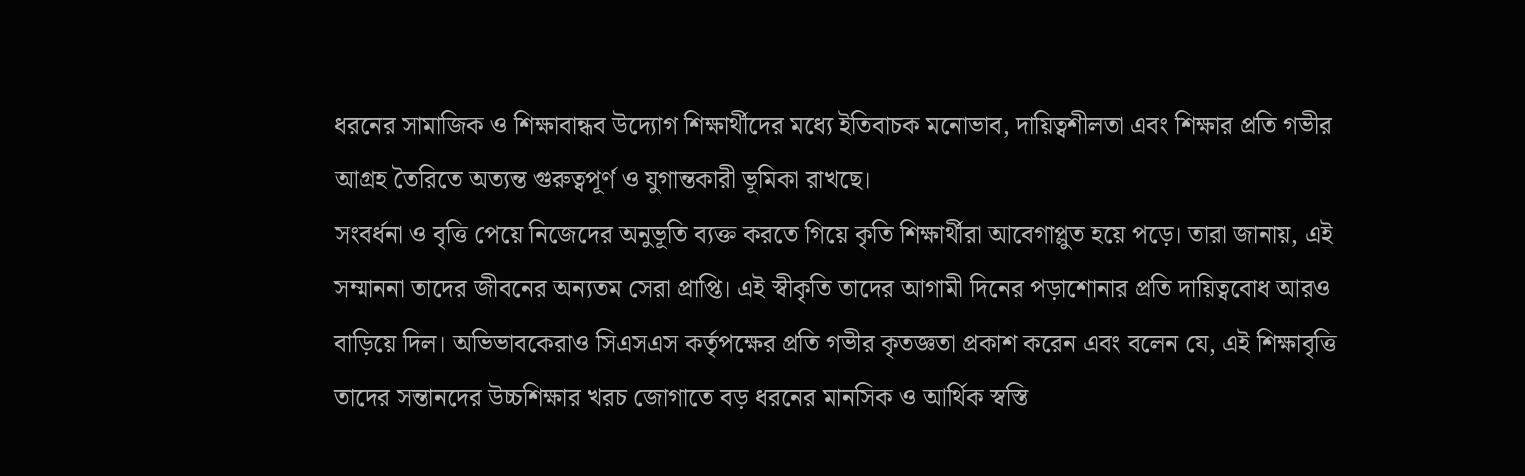ধরনের সামাজিক ও শিক্ষাবান্ধব উদ্যোগ শিক্ষার্থীদের মধ্যে ইতিবাচক মনোভাব, দায়িত্বশীলতা এবং শিক্ষার প্রতি গভীর আগ্রহ তৈরিতে অত্যন্ত গুরুত্বপূর্ণ ও যুগান্তকারী ভূমিকা রাখছে।
সংবর্ধনা ও বৃত্তি পেয়ে নিজেদের অনুভূতি ব্যক্ত করতে গিয়ে কৃতি শিক্ষার্থীরা আবেগাপ্লুত হয়ে পড়ে। তারা জানায়, এই সম্মাননা তাদের জীবনের অন্যতম সেরা প্রাপ্তি। এই স্বীকৃতি তাদের আগামী দিনের পড়াশোনার প্রতি দায়িত্ববোধ আরও বাড়িয়ে দিল। অভিভাবকেরাও সিএসএস কর্তৃপক্ষের প্রতি গভীর কৃতজ্ঞতা প্রকাশ করেন এবং বলেন যে, এই শিক্ষাবৃত্তি তাদের সন্তানদের উচ্চশিক্ষার খরচ জোগাতে বড় ধরনের মানসিক ও আর্থিক স্বস্তি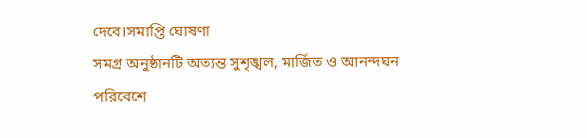দেবে।সমাপ্তি ঘোষণা
সমগ্র অনুষ্ঠানটি অত্যন্ত সুশৃঙ্খল, মার্জিত ও আনন্দঘন পরিবেশে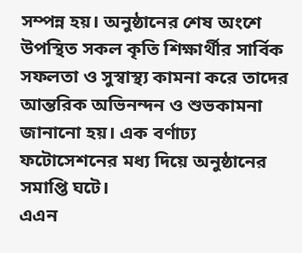সম্পন্ন হয়। অনুষ্ঠানের শেষ অংশে উপস্থিত সকল কৃতি শিক্ষার্থীর সার্বিক সফলতা ও সুস্বাস্থ্য কামনা করে তাদের আন্তরিক অভিনন্দন ও শুভকামনা জানানো হয়। এক বর্ণাঢ্য ফটোসেশনের মধ্য দিয়ে অনুষ্ঠানের সমাপ্তি ঘটে।
এএন